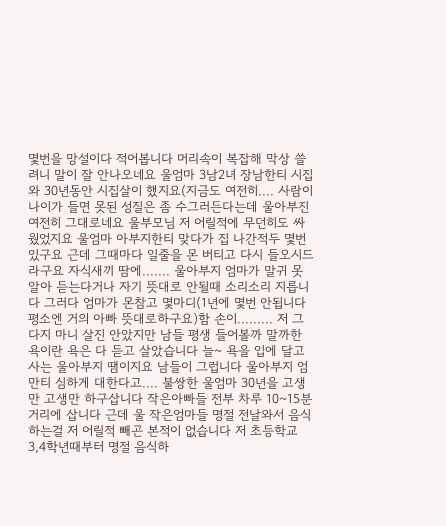몇번을 망설이다 적어봅니다 머리속이 복잡해 막상 쓸려니 말이 잘 안나오네요 울엄마 3남2녀 장남한티 시집와 30년동안 시집살이 했지요(지금도 여전히.... 사람이 나이가 들면 못된 성질은 좀 수그러든다는데 울아부진 여전히 그대로네요 울부모님 저 어릴적에 무던히도 싸웠었지요 울엄마 아부지한티 맞다가 집 나간적두 몇번있구요 근데 그때마다 일줄을 몬 버티고 다시 들오시드라구요 자식새끼 땀에....... 울아부지 엄마가 말귀 못알아 듣는다거나 자기 뜻대로 안될때 소리소리 지릅니다 그러다 엄마가 몬참고 몇마디(1년에 몇번 안됩니다 평소엔 거의 아빠 뜻대로하구요)함 손이......... 저 그다지 마니 살진 안았지만 남들 평생 들어볼까 말까한 욕이란 욕은 다 듣고 살았습니다 늘~ 욕을 입에 달고사는 울아부지 땜이지요 남들이 그럽니다 울아부지 엄만티 심하게 대한다고.... 불쌍한 울엄마 30년을 고생만 고생만 하구삽니다 작은아빠들 전부 차루 10~15분 거리에 삽니다 근데 울 작은엄마들 명절 전날와서 음식하는걸 저 어릴적 빼곤 본적이 없습니다 저 초등학교 3,4학년때부터 명절 음식하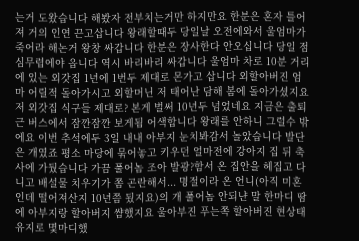는거 도왔습니다 해봤자 전부치는거만 하지만요 한분은 혼자 틀어져 거의 인연 끈고삽니다 왕래할때두 당일날 오전에와서 울엄마가 죽어라 해논거 왕창 싸갑니다 한분은 장사한다 안오십니다 당일 점심무렵에야 옵니다 역시 바리바리 싸갑니다 울엄마 차로 10분 거리에 있는 외갓집 1년에 1번두 제대로 몬가고 삽니다 외할아버진 엄마 어릴적 돌아가시고 외할머닌 저 태어난 담해 봄에 돌아가셨지요 저 외갓집 식구들 제대로? 본게 벌써 10년두 넘었네요 지금은 출퇴근 버스에서 잠깐잠깐 보게됨 어색합니다 왕래를 안하니 그럴수 밖에요 이번 추석에두 3일 내내 아부지 눈치봐감서 놀았습니다 발단은 개였죠 평소 마당에 묶어놓고 키우던 얼마전에 강아지 집 뒤 축사에 가뒀습니다 가끔 풀어놈 조아 발광?함서 온 집안을 헤집고 다니고 배설물 치우기가 쫌 곤란해서... 명절이라 온 언니(아직 미혼인데 떨어져산지 10년쯤 됬지요)의 개 풀어놈 안되냔 말 한마디 땀에 아부지랑 할아버지 썀했지요 울아부진 푸는쪽 할아버진 현상태 유지로 몇마디했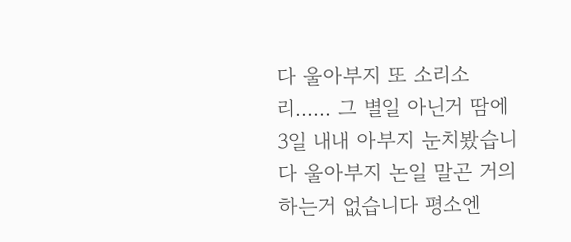다 울아부지 또 소리소리...... 그 별일 아닌거 땀에 3일 내내 아부지 눈치봤습니다 울아부지 논일 말곤 거의 하는거 없습니다 평소엔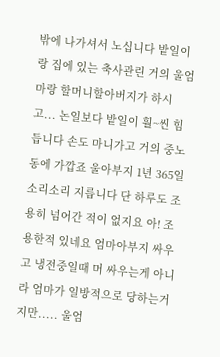밖에 나가셔서 노십니다 밭일이랑 집에 있는 축사관린 거의 울엄마랑 할머니할아버지가 하시고... 논일보다 밭일이 훨~씬 힘듭니다 손도 마니가고 거의 중노동에 가깝죠 울아부지 1년 365일 소리소리 지릅니다 단 하루도 조용히 넘어간 적이 없지요 아! 조용한적 있네요 엄마아부지 싸우고 냉전중일때 머 싸우는게 아니라 엄마가 일방적으로 당하는거지만..... 울엄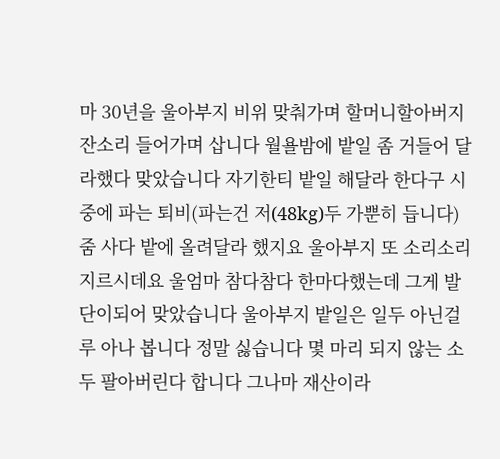마 30년을 울아부지 비위 맞춰가며 할머니할아버지 잔소리 들어가며 삽니다 월욜밤에 밭일 좀 거들어 달라했다 맞았습니다 자기한티 밭일 해달라 한다구 시중에 파는 퇴비(파는건 저(48kg)두 가뿐히 듭니다)줌 사다 밭에 올려달라 했지요 울아부지 또 소리소리 지르시데요 울엄마 참다참다 한마다했는데 그게 발단이되어 맞았습니다 울아부지 밭일은 일두 아닌걸루 아나 봅니다 정말 싫습니다 몇 마리 되지 않는 소두 팔아버린다 합니다 그나마 재산이라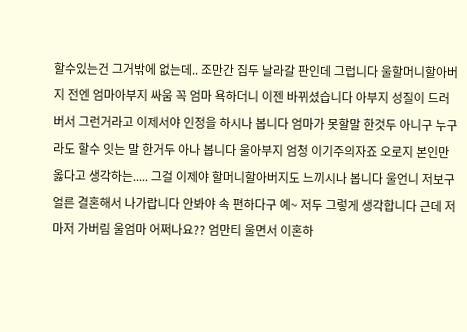할수있는건 그거밖에 없는데.. 조만간 집두 날라갈 판인데 그럽니다 울할머니할아버지 전엔 엄마아부지 싸움 꼭 엄마 욕하더니 이젠 바뀌셨습니다 아부지 성질이 드러버서 그런거라고 이제서야 인정을 하시나 봅니다 엄마가 못할말 한것두 아니구 누구라도 할수 잇는 말 한거두 아나 봅니다 울아부지 엄청 이기주의자죠 오로지 본인만 옳다고 생각하는..... 그걸 이제야 할머니할아버지도 느끼시나 봅니다 울언니 저보구 얼른 결혼해서 나가랍니다 안봐야 속 편하다구 예~ 저두 그렇게 생각합니다 근데 저마저 가버림 울엄마 어쩌나요?? 엄만티 울면서 이혼하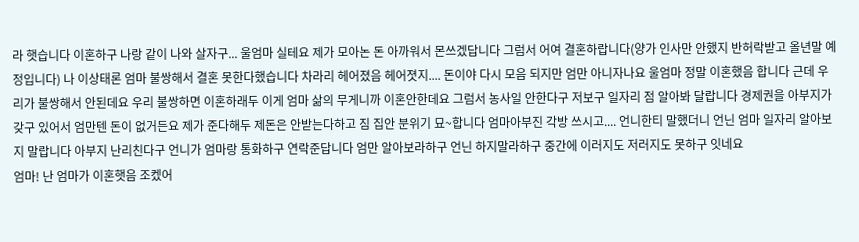라 햇습니다 이혼하구 나랑 같이 나와 살자구... 울엄마 실테요 제가 모아논 돈 아까워서 몬쓰겠답니다 그럼서 어여 결혼하랍니다(양가 인사만 안했지 반허락받고 올년말 예정입니다) 나 이상태론 엄마 불쌍해서 결혼 못한다했습니다 차라리 헤어졌음 헤어졋지.... 돈이야 다시 모음 되지만 엄만 아니자나요 울엄마 정말 이혼했음 합니다 근데 우리가 불쌍해서 안된데요 우리 불쌍하면 이혼하래두 이게 엄마 삶의 무게니까 이혼안한데요 그럼서 농사일 안한다구 저보구 일자리 점 알아봐 달랍니다 경제권을 아부지가 갖구 있어서 엄만텐 돈이 없거든요 제가 준다해두 제돈은 안받는다하고 짐 집안 분위기 묘~합니다 엄마아부진 각방 쓰시고.... 언니한티 말했더니 언닌 엄마 일자리 알아보지 말랍니다 아부지 난리친다구 언니가 엄마랑 통화하구 연락준답니다 엄만 알아보라하구 언닌 하지말라하구 중간에 이러지도 저러지도 못하구 잇네요
엄마! 난 엄마가 이혼햇음 조켔어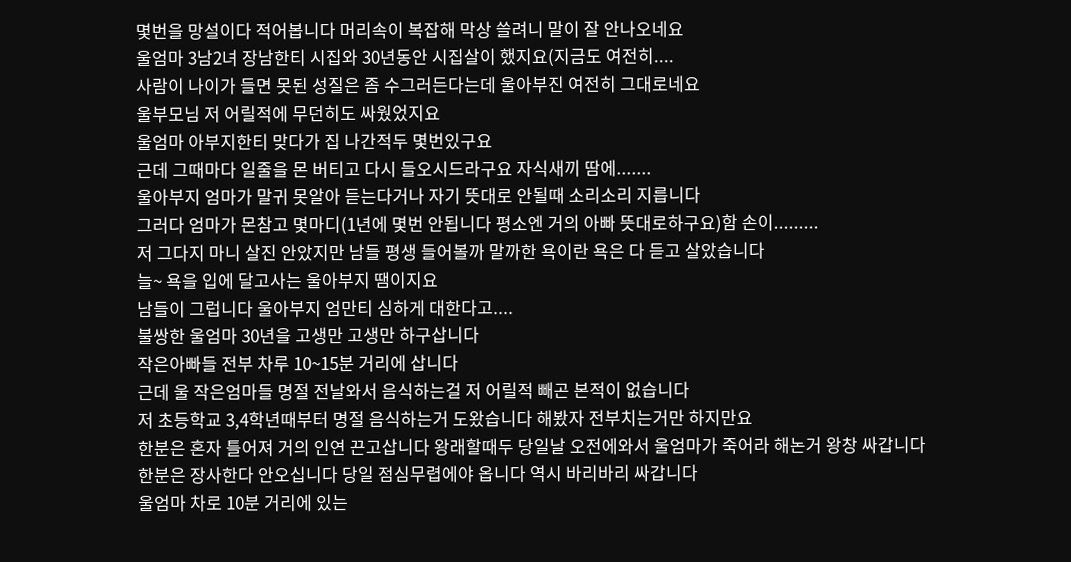몇번을 망설이다 적어봅니다 머리속이 복잡해 막상 쓸려니 말이 잘 안나오네요
울엄마 3남2녀 장남한티 시집와 30년동안 시집살이 했지요(지금도 여전히....
사람이 나이가 들면 못된 성질은 좀 수그러든다는데 울아부진 여전히 그대로네요
울부모님 저 어릴적에 무던히도 싸웠었지요
울엄마 아부지한티 맞다가 집 나간적두 몇번있구요
근데 그때마다 일줄을 몬 버티고 다시 들오시드라구요 자식새끼 땀에.......
울아부지 엄마가 말귀 못알아 듣는다거나 자기 뜻대로 안될때 소리소리 지릅니다
그러다 엄마가 몬참고 몇마디(1년에 몇번 안됩니다 평소엔 거의 아빠 뜻대로하구요)함 손이.........
저 그다지 마니 살진 안았지만 남들 평생 들어볼까 말까한 욕이란 욕은 다 듣고 살았습니다
늘~ 욕을 입에 달고사는 울아부지 땜이지요
남들이 그럽니다 울아부지 엄만티 심하게 대한다고....
불쌍한 울엄마 30년을 고생만 고생만 하구삽니다
작은아빠들 전부 차루 10~15분 거리에 삽니다
근데 울 작은엄마들 명절 전날와서 음식하는걸 저 어릴적 빼곤 본적이 없습니다
저 초등학교 3,4학년때부터 명절 음식하는거 도왔습니다 해봤자 전부치는거만 하지만요
한분은 혼자 틀어져 거의 인연 끈고삽니다 왕래할때두 당일날 오전에와서 울엄마가 죽어라 해논거 왕창 싸갑니다
한분은 장사한다 안오십니다 당일 점심무렵에야 옵니다 역시 바리바리 싸갑니다
울엄마 차로 10분 거리에 있는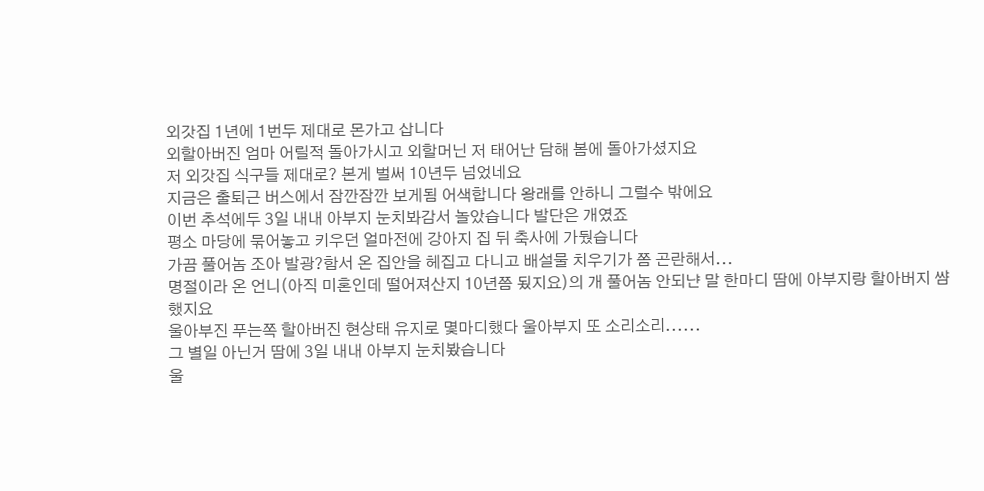외갓집 1년에 1번두 제대로 몬가고 삽니다
외할아버진 엄마 어릴적 돌아가시고 외할머닌 저 태어난 담해 봄에 돌아가셨지요
저 외갓집 식구들 제대로? 본게 벌써 10년두 넘었네요
지금은 출퇴근 버스에서 잠깐잠깐 보게됨 어색합니다 왕래를 안하니 그럴수 밖에요
이번 추석에두 3일 내내 아부지 눈치봐감서 놀았습니다 발단은 개였죠
평소 마당에 묶어놓고 키우던 얼마전에 강아지 집 뒤 축사에 가뒀습니다
가끔 풀어놈 조아 발광?함서 온 집안을 헤집고 다니고 배설물 치우기가 쫌 곤란해서...
명절이라 온 언니(아직 미혼인데 떨어져산지 10년쯤 됬지요)의 개 풀어놈 안되냔 말 한마디 땀에 아부지랑 할아버지 썀했지요
울아부진 푸는쪽 할아버진 현상태 유지로 몇마디했다 울아부지 또 소리소리......
그 별일 아닌거 땀에 3일 내내 아부지 눈치봤습니다
울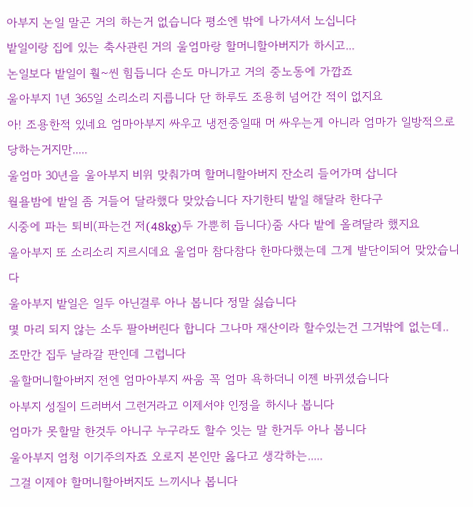아부지 논일 말곤 거의 하는거 없습니다 평소엔 밖에 나가셔서 노십니다
밭일이랑 집에 있는 축사관린 거의 울엄마랑 할머니할아버지가 하시고...
논일보다 밭일이 훨~씬 힘듭니다 손도 마니가고 거의 중노동에 가깝죠
울아부지 1년 365일 소리소리 지릅니다 단 하루도 조용히 넘어간 적이 없지요
아! 조용한적 있네요 엄마아부지 싸우고 냉전중일때 머 싸우는게 아니라 엄마가 일방적으로 당하는거지만.....
울엄마 30년을 울아부지 비위 맞춰가며 할머니할아버지 잔소리 들어가며 삽니다
월욜밤에 밭일 좀 거들어 달라했다 맞았습니다 자기한티 밭일 해달라 한다구
시중에 파는 퇴비(파는건 저(48kg)두 가뿐히 듭니다)줌 사다 밭에 올려달라 했지요
울아부지 또 소리소리 지르시데요 울엄마 참다참다 한마다했는데 그게 발단이되어 맞았습니다
울아부지 밭일은 일두 아닌걸루 아나 봅니다 정말 싫습니다
몇 마리 되지 않는 소두 팔아버린다 합니다 그나마 재산이라 할수있는건 그거밖에 없는데..
조만간 집두 날라갈 판인데 그럽니다
울할머니할아버지 전엔 엄마아부지 싸움 꼭 엄마 욕하더니 이젠 바뀌셨습니다
아부지 성질이 드러버서 그런거라고 이제서야 인정을 하시나 봅니다
엄마가 못할말 한것두 아니구 누구라도 할수 잇는 말 한거두 아나 봅니다
울아부지 엄청 이기주의자죠 오로지 본인만 옳다고 생각하는.....
그걸 이제야 할머니할아버지도 느끼시나 봅니다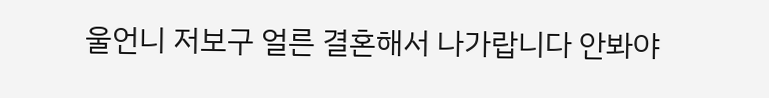울언니 저보구 얼른 결혼해서 나가랍니다 안봐야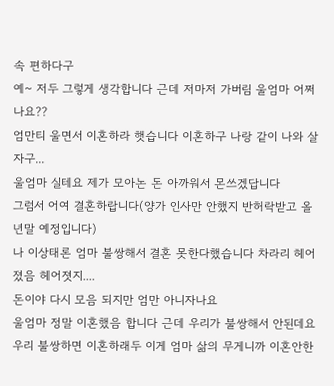속 편하다구
예~ 저두 그렇게 생각합니다 근데 저마저 가버림 울엄마 어쩌나요??
엄만티 울면서 이혼하라 햇습니다 이혼하구 나랑 같이 나와 살자구...
울엄마 실테요 제가 모아논 돈 아까워서 몬쓰겠답니다
그럼서 어여 결혼하랍니다(양가 인사만 안했지 반허락받고 올년말 예정입니다)
나 이상태론 엄마 불쌍해서 결혼 못한다했습니다 차라리 헤어졌음 헤어졋지....
돈이야 다시 모음 되지만 엄만 아니자나요
울엄마 정말 이혼했음 합니다 근데 우리가 불쌍해서 안된데요
우리 불쌍하면 이혼하래두 이게 엄마 삶의 무게니까 이혼안한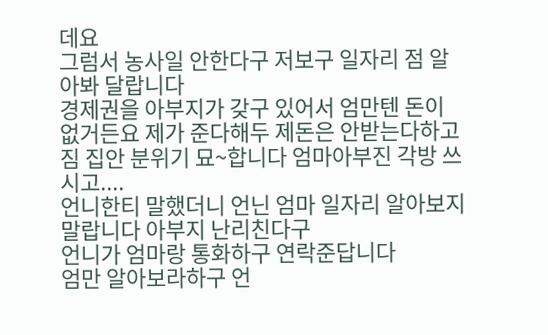데요
그럼서 농사일 안한다구 저보구 일자리 점 알아봐 달랍니다
경제권을 아부지가 갖구 있어서 엄만텐 돈이 없거든요 제가 준다해두 제돈은 안받는다하고
짐 집안 분위기 묘~합니다 엄마아부진 각방 쓰시고....
언니한티 말했더니 언닌 엄마 일자리 알아보지 말랍니다 아부지 난리친다구
언니가 엄마랑 통화하구 연락준답니다
엄만 알아보라하구 언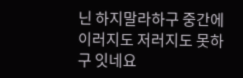닌 하지말라하구 중간에 이러지도 저러지도 못하구 잇네요